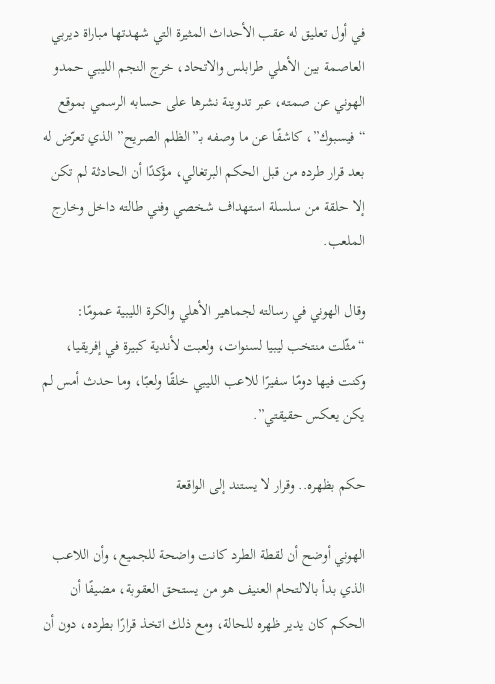في أول تعليق له عقب الأحداث المثيرة التي شهدتها مباراة ديربي العاصمة بين الأهلي طرابلس والاتحاد، خرج النجم الليبي حمدو الهوني عن صمته، عبر تدوينة نشرها على حسابه الرسمي بموقع “فيسبوك”، كاشفًا عن ما وصفه بـ”الظلم الصريح” الذي تعرّض له بعد قرار طرده من قبل الحكم البرتغالي، مؤكدًا أن الحادثة لم تكن إلا حلقة من سلسلة استهداف شخصي وفني طالته داخل وخارج الملعب.

وقال الهوني في رسالته لجماهير الأهلي والكرة الليبية عمومًا: “مثّلت منتخب ليبيا لسنوات، ولعبت لأندية كبيرة في إفريقيا، وكنت فيها دومًا سفيرًا للاعب الليبي خلقًا ولعبًا، وما حدث أمس لم يكن يعكس حقيقتي”.

حكم بظهره.. وقرار لا يستند إلى الواقعة

الهوني أوضح أن لقطة الطرد كانت واضحة للجميع، وأن اللاعب الذي بدأ بالالتحام العنيف هو من يستحق العقوبة، مضيفًا أن الحكم كان يدير ظهره للحالة، ومع ذلك اتخذ قرارًا بطرده، دون أن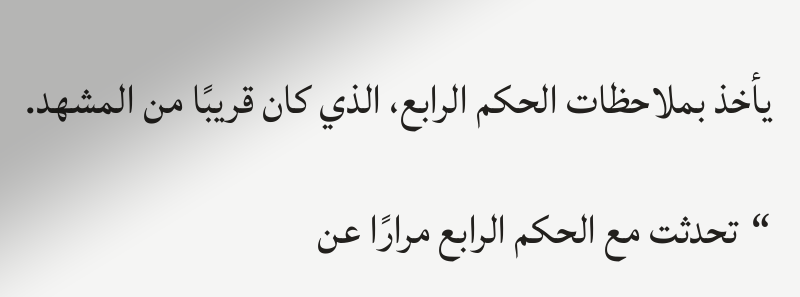يأخذ بملاحظات الحكم الرابع، الذي كان قريبًا من المشهد.

“تحدثت مع الحكم الرابع مرارًا عن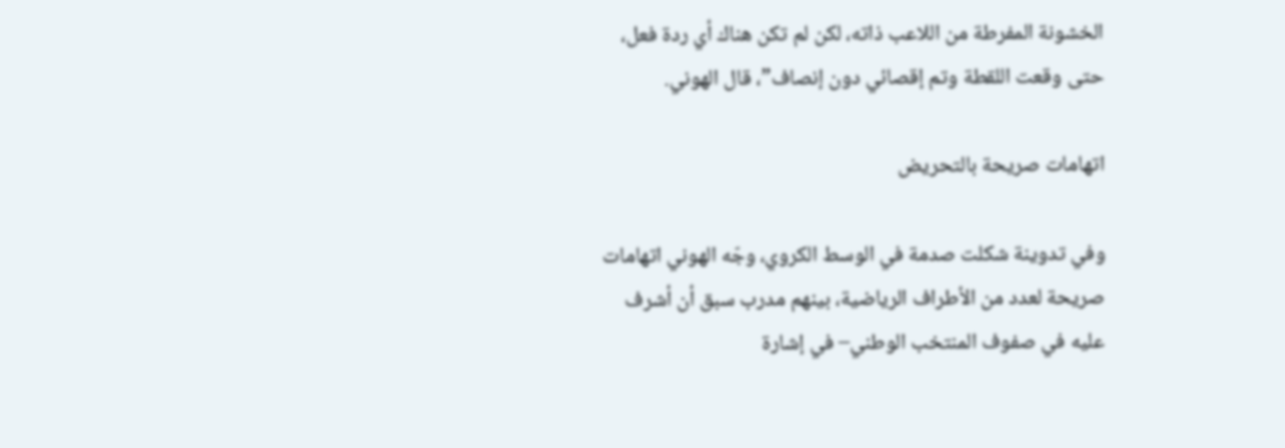الخشونة المفرطة من اللاعب ذاته، لكن لم تكن هناك أي ردة فعل، حتى وقعت اللقطة وتم إقصائي دون إنصاف”، قال الهوني.

اتهامات صريحة بالتحريض

وفي تدوينة شكلت صدمة في الوسط الكروي، وجّه الهوني اتهامات صريحة لعدد من الأطراف الرياضية، بينهم مدرب سبق أن أشرف عليه في صفوف المنتخب الوطني– في إشارة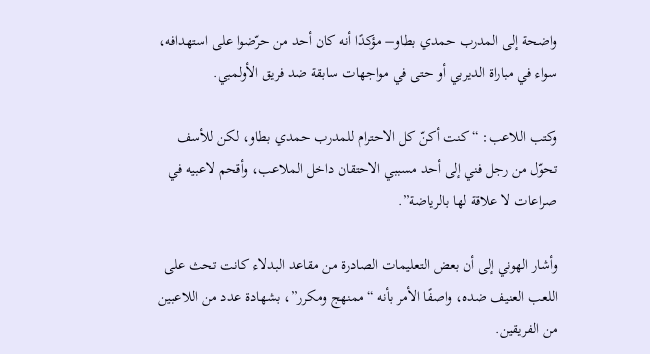واضحة إلى المدرب حمدي بطاو– مؤكدًا أنه كان أحد من حرّضوا على استهدافه، سواء في مباراة الديربي أو حتى في مواجهات سابقة ضد فريق الأولمبي.

وكتب اللاعب: “كنت أكنّ كل الاحترام للمدرب حمدي بطاو، لكن للأسف تحوّل من رجل فني إلى أحد مسببي الاحتقان داخل الملاعب، وأقحم لاعبيه في صراعات لا علاقة لها بالرياضة”.

وأشار الهوني إلى أن بعض التعليمات الصادرة من مقاعد البدلاء كانت تحث على اللعب العنيف ضده، واصفًا الأمر بأنه “ممنهج ومكرر”، بشهادة عدد من اللاعبين من الفريقين.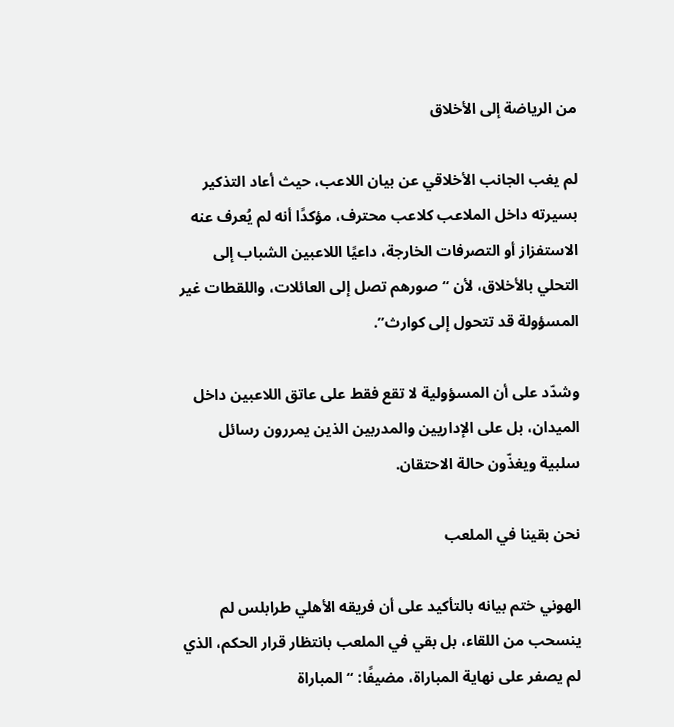من الرياضة إلى الأخلاق

لم يغب الجانب الأخلاقي عن بيان اللاعب، حيث أعاد التذكير بسيرته داخل الملاعب كلاعب محترف، مؤكدًا أنه لم يُعرف عنه الاستفزاز أو التصرفات الخارجة، داعيًا اللاعبين الشباب إلى التحلي بالأخلاق، لأن “صورهم تصل إلى العائلات، واللقطات غير المسؤولة قد تتحول إلى كوارث”.

وشدّد على أن المسؤولية لا تقع فقط على عاتق اللاعبين داخل الميدان، بل على الإداريين والمدربين الذين يمررون رسائل سلبية ويغذّون حالة الاحتقان.

نحن بقينا في الملعب

الهوني ختم بيانه بالتأكيد على أن فريقه الأهلي طرابلس لم ينسحب من اللقاء، بل بقي في الملعب بانتظار قرار الحكم، الذي لم يصفر على نهاية المباراة، مضيفًا: “المباراة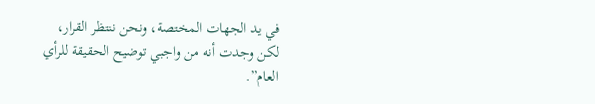في يد الجهات المختصة، ونحن ننتظر القرار، لكن وجدت أنه من واجبي توضيح الحقيقة للرأي العام”.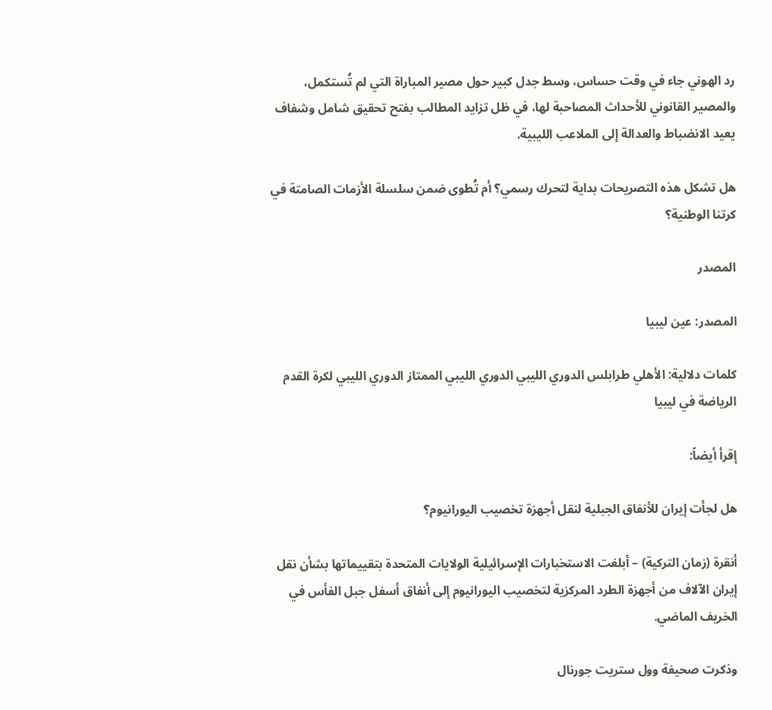رد الهوني جاء في وقت حساس، وسط جدل كبير حول مصير المباراة التي لم تُستكمل، والمصير القانوني للأحداث المصاحبة لها، في ظل تزايد المطالب بفتح تحقيق شامل وشفاف يعيد الانضباط والعدالة إلى الملاعب الليبية.

هل تشكل هذه التصريحات بداية لتحرك رسمي؟ أم تُطوى ضمن سلسلة الأزمات الصامتة في كرتنا الوطنية؟

المصدر

المصدر: عين ليبيا

كلمات دلالية: الأهلي طرابلس الدوري الليبي الدوري الليبي الممتاز الدوري الليبي لكرة القدم الرياضة في ليبيا

إقرأ أيضاً:

هل لجأت إيران للأنفاق الجبلية لنقل أجهزة تخصيب اليورانيوم؟

أنقرة (زمان التركية) – أبلغت الاستخبارات الإسرائيلية الولايات المتحدة بتقييماتها بشأن نقل إيران الآلاف من أجهزة الطرد المركزية لتخصيب اليورانيوم إلى أنفاق أسفل جبل الفأس في الخريف الماضي.

وذكرت صحيفة وول ستريت جورنال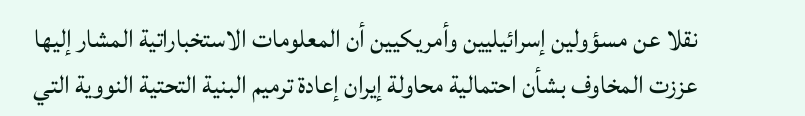نقلا عن مسؤولين إسرائيليين وأمريكيين أن المعلومات الاستخباراتية المشار إليها عززت المخاوف بشأن احتمالية محاولة إيران إعادة ترميم البنية التحتية النووية التي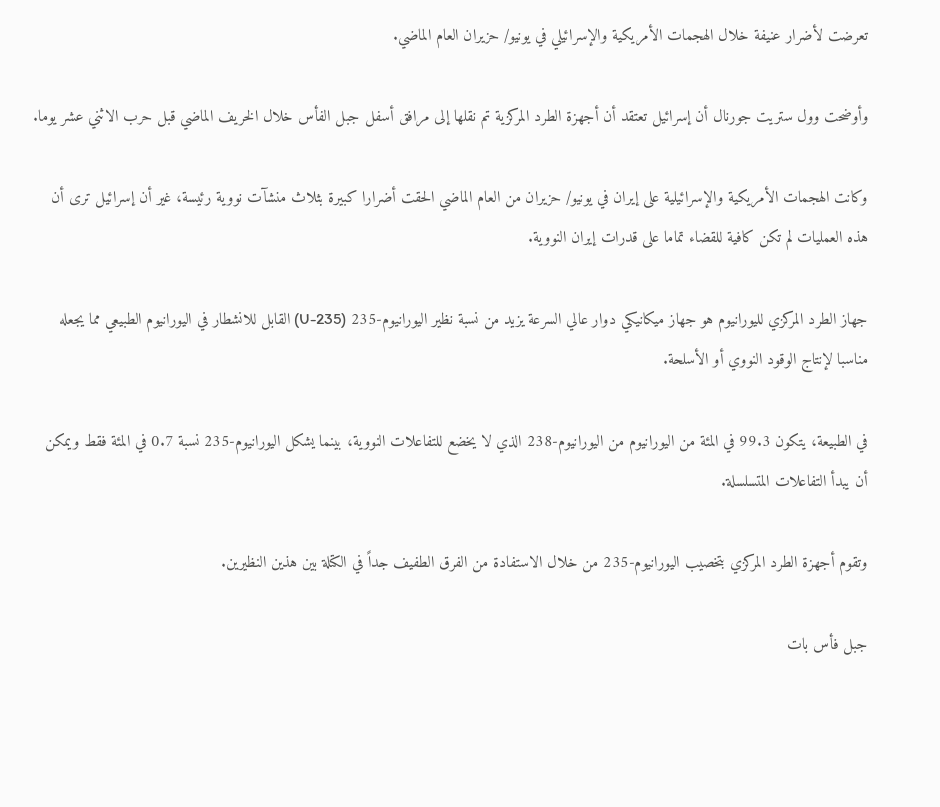تعرضت لأضرار عنيفة خلال الهجمات الأمريكية والإسرائيلي في يونيو/ حزيران العام الماضي.

وأوضحت وول ستريت جورنال أن إسرائيل تعتقد أن أجهزة الطرد المركزية تم نقلها إلى مرافق أسفل جبل الفأس خلال الخريف الماضي قبل حرب الاثني عشر يوما.

وكانت الهجمات الأمريكية والإسرائيلية على إيران في يونيو/ حزيران من العام الماضي الحقت أضرارا كبيرة بثلاث منشآت نووية رئيسة، غير أن إسرائيل ترى أن هذه العمليات لم تكن كافية للقضاء تماما على قدرات إيران النووية.

جهاز الطرد المركزي لليورانيوم هو جهاز ميكانيكي دوار عالي السرعة يزيد من نسبة نظير اليورانيوم-235 (U-235) القابل للانشطار في اليورانيوم الطبيعي مما يجعله مناسبا لإنتاج الوقود النووي أو الأسلحة.

في الطبيعة، يتكون 99.3 في المئة من اليورانيوم من اليورانيوم-238 الذي لا يخضع للتفاعلات النووية، بينما يشكل اليورانيوم-235 نسبة 0.7 في المئة فقط ويمكن أن يبدأ التفاعلات المتسلسلة.

وتقوم أجهزة الطرد المركزي بتخصيب اليورانيوم-235 من خلال الاستفادة من الفرق الطفيف جداً في الكتلة بين هذين النظيرين.

جبل فأس بات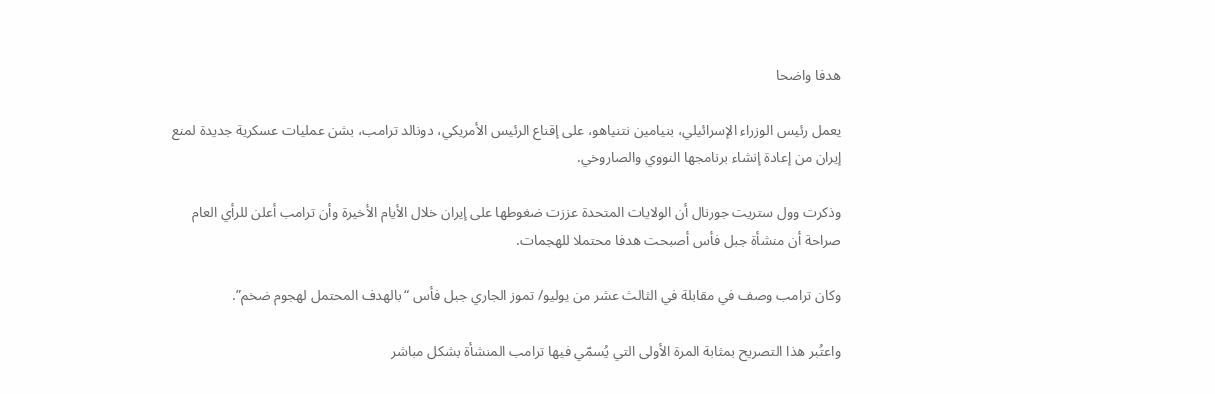هدفا واضحا

يعمل رئيس الوزراء الإسرائيلي، بنيامين نتنياهو، على إقناع الرئيس الأمريكي، دونالد ترامب، بشن عمليات عسكرية جديدة لمنع إيران من إعادة إنشاء برنامجها النووي والصاروخي.

وذكرت وول ستريت جورنال أن الولايات المتحدة عززت ضغوطها على إيران خلال الأيام الأخيرة وأن ترامب أعلن للرأي العام صراحة أن منشأة جبل فأس أصبحت هدفا محتملا للهجمات.

وكان ترامب وصف في مقابلة في الثالث عشر من يوليو/ تموز الجاري جبل فأس “بالهدف المحتمل لهجوم ضخم”.

واعتُبر هذا التصريح بمثابة المرة الأولى التي يُسمّي فيها ترامب المنشأة بشكل مباشر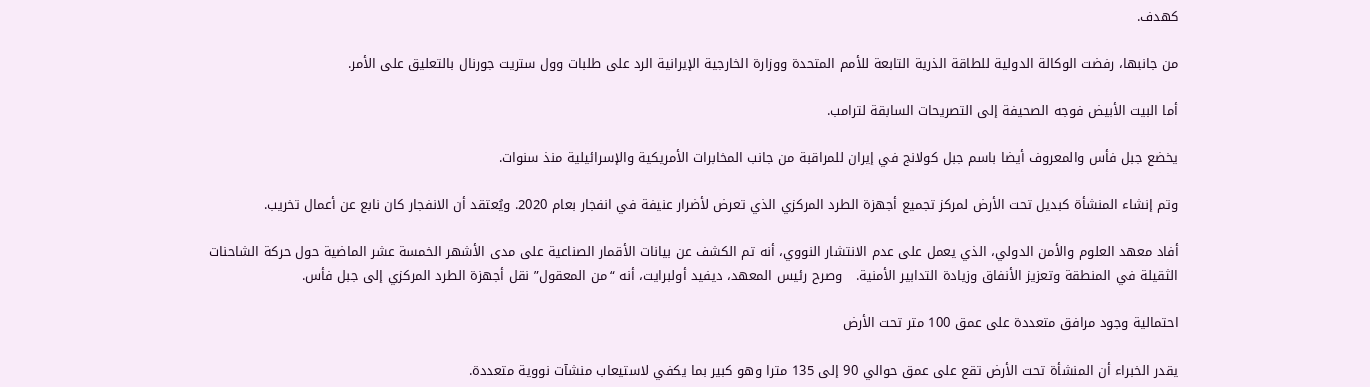كهدف.

من جانبها، رفضت الوكالة الدولية للطاقة الذرية التابعة للأمم المتحدة ووزارة الخارجية الإيرانية الرد على طلبات وول ستريت جورنال بالتعليق على الأمر.

أما البيت الأبيض فوجه الصحيفة إلى التصريحات السابقة لترامب.

يخضع جبل فأس والمعروف أيضا باسم جبل كولانج في إيران للمراقبة من جانب المخابرات الأمريكية والإسرائيلية منذ سنوات.

وتم إنشاء المنشأة كبديل تحت الأرض لمركز تجميع أجهزة الطرد المركزي الذي تعرض لأضرار عنيفة في انفجار بعام 2020. ويُعتقد أن الانفجار كان نابع عن أعمال تخريب.

أفاد معهد العلوم والأمن الدولي، الذي يعمل على عدم الانتشار النووي، أنه تم الكشف عن بيانات الأقمار الصناعية على مدى الأشهر الخمسة عشر الماضية حول حركة الشاحنات الثقيلة في المنطقة وتعزيز الأنفاق وزيادة التدابير الأمنية.   وصرح رئيس المعهد، ديفيد أولبرايت، أنه “من المعقول” نقل أجهزة الطرد المركزي إلى جبل فأس.

احتمالية وجود مرافق متعددة على عمق 100 متر تحت الأرض

يقدر الخبراء أن المنشأة تحت الأرض تقع على عمق حوالي 90 إلى 135 مترا وهو كبير بما يكفي لاستيعاب منشآت نووية متعددة.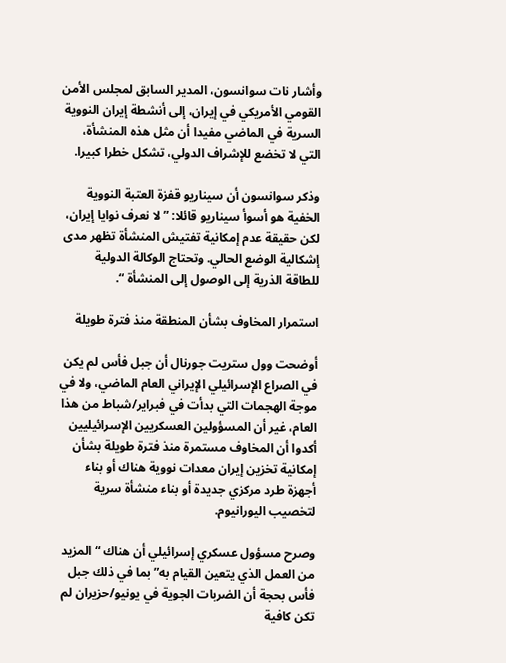وأشار نات سوانسون، المدير السابق لمجلس الأمن القومي الأمريكي في إيران، إلى أنشطة إيران النووية السرية في الماضي مفيدا أن مثل هذه المنشأة، التي لا تخضع للإشراف الدولي، تشكل خطرا كبيرا.

وذكر سوانسون أن سيناريو قفزة العتبة النووية الخفية هو أسوأ سيناريو قائلا: ” لا نعرف نوايا إيران، لكن حقيقة عدم إمكانية تفتيش المنشأة تظهر مدى إشكالية الوضع الحالي. وتحتاج الوكالة الدولية للطاقة الذرية إلى الوصول إلى المنشأة “.

استمرار المخاوف بشأن المنطقة منذ فترة طويلة

أوضحت وول ستريت جورنال أن جبل فأس لم يكن في الصراع الإسرائيلي الإيراني العام الماضي، ولا في موجة الهجمات التي بدأت في فبراير/شباط من هذا العام، غير أن المسؤولين العسكريين الإسرائيليين أكدوا أن المخاوف مستمرة منذ فترة طويلة بشأن إمكانية تخزين إيران معدات نووية هناك أو بناء أجهزة طرد مركزي جديدة أو بناء منشأة سرية لتخصيب اليورانيوم.

وصرح مسؤول عسكري إسرائيلي أن هناك “المزيد من العمل الذي يتعين القيام به” بما في ذلك جبل فأس بحجة أن الضربات الجوية في يونيو/حزيران لم تكن كافية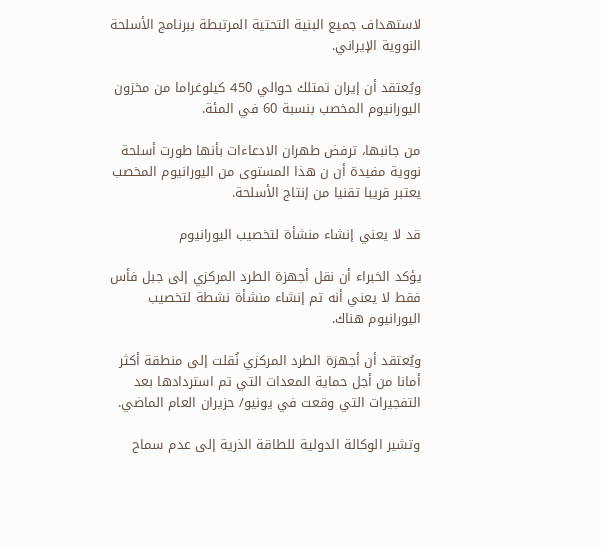لاستهداف جميع البنية التحتية المرتبطة ببرنامج الأسلحة النووية الإيراني.

ويُعتقد أن إيران تمتلك حوالي 450 كيلوغراما من مخزون اليورانيوم المخصب بنسبة 60 في المئة.

من جانبها، ترفض طهران الادعاءات بأنها طورت أسلحة نووية مفيدة أن ن هذا المستوى من اليورانيوم المخصب يعتبر قريبا تقنيا من إنتاج الأسلحة.

قد لا يعني إنشاء منشأة لتخصيب اليورانيوم

يؤكد الخبراء أن نقل أجهزة الطرد المركزي إلى جبل فأس فقط لا يعني أنه تم إنشاء منشأة نشطة لتخصيب اليورانيوم هناك.

ويُعتقد أن أجهزة الطرد المركزي نُقلت إلى منطقة أكثر أمانا من أجل حماية المعدات التي تم استردادها بعد التفجيرات التي وقعت في يونيو/ حزيران العام الماضي.

وتشير الوكالة الدولية للطاقة الذرية إلى عدم سماح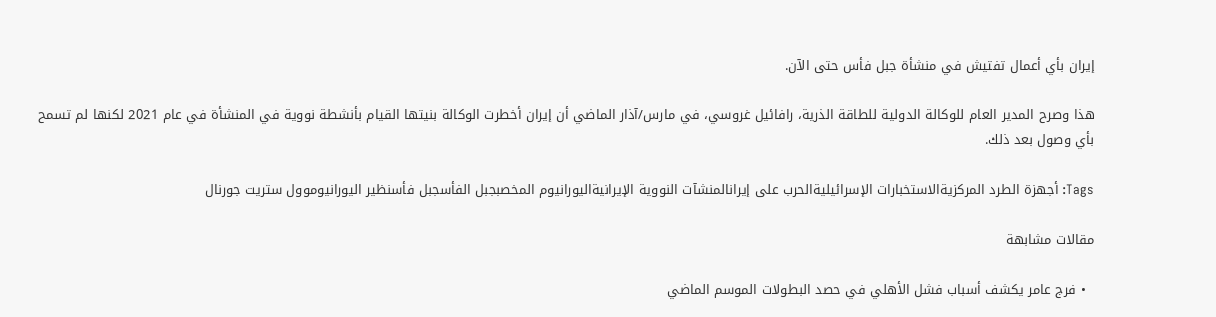إيران بأي أعمال تفتيش في منشأة جبل فأس حتى الآن.

هذا وصرح المدير العام للوكالة الدولية للطاقة الذرية، رافائيل غروسي، في مارس/آذار الماضي أن إيران أخطرت الوكالة بنيتها القيام بأنشطة نووية في المنشأة في عام 2021 لكنها لم تسمح بأي وصول بعد ذلك.

Tags: أجهزة الطرد المركزيةالاستخبارات الإسرائيليةالحرب على إيرانالمنشآت النووية الإيرانيةاليورانيوم المخصبجبل الفأسجبل فأسنظير اليورانيوموول ستريت جورنال

مقالات مشابهة

  • فرج عامر يكشف أسباب فشل الأهلي في حصد البطولات الموسم الماضي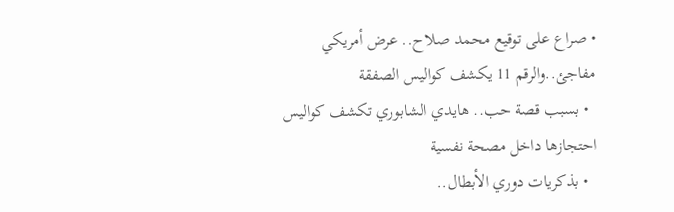• صراع على توقيع محمد صلاح.. عرض أمريكي مفاجئ..والرقم 11 يكشف كواليس الصفقة
  • بسبب قصة حب.. هايدي الشابوري تكشف كواليس احتجازها داخل مصحة نفسية
  • بذكريات دوري الأبطال..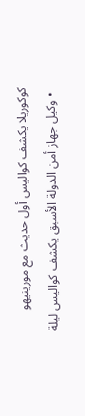كوكوريلا يكشف كواليس أول حديث مع مورينيهو
  • وكيل جهاز أمن الدولة الأسبق يكشف كواليس ليلة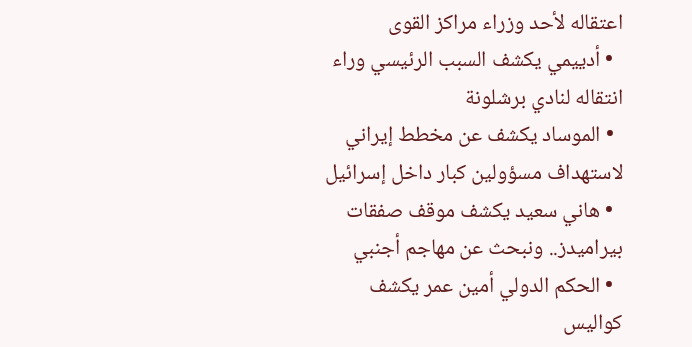اعتقاله لأحد وزراء مراكز القوى
  • أدييمي يكشف السبب الرئيسي وراء انتقاله لنادي برشلونة
  • الموساد يكشف عن مخطط إيراني لاستهداف مسؤولين كبار داخل إسرائيل
  • هاني سعيد يكشف موقف صفقات بيراميدز.. ونبحث عن مهاجم أجنبي
  • الحكم الدولي أمين عمر يكشف كواليس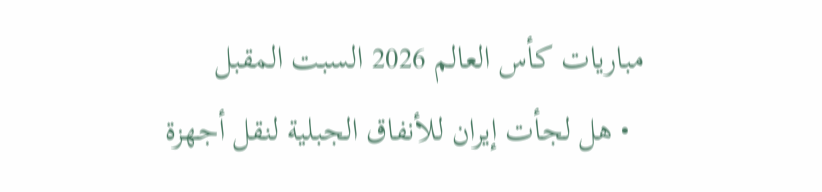مباريات كأس العالم 2026 السبت المقبل
  • هل لجأت إيران للأنفاق الجبلية لنقل أجهزة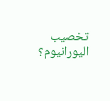تخصيب اليورانيوم؟